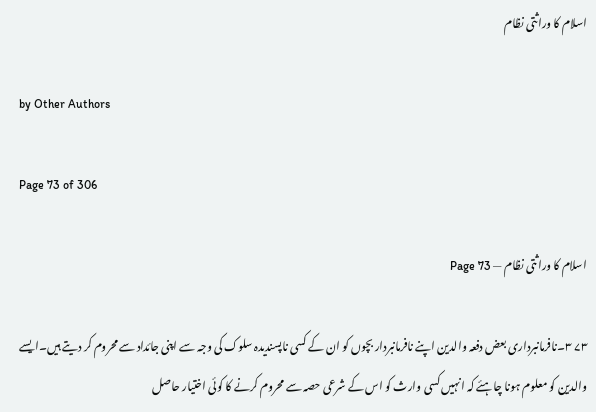اسلام کا وراثتی نظام

by Other Authors

Page 73 of 306

اسلام کا وراثتی نظام — Page 73

۷۳ ۳۔نافرمانبرداری بعض دفعہ والدین اپنے نافرمانبردار بچوں کو ان کے کسی ناپسندیدہ سلوک کی وجہ سے اپنی جائداد سے محروم کر دیتے ہیں۔ایسے والدین کو معلوم ہونا چاہئے کہ انہیں کسی وارث کو اس کے شرعی حصہ سے محروم کرنے کا کوئی اختیار حاصل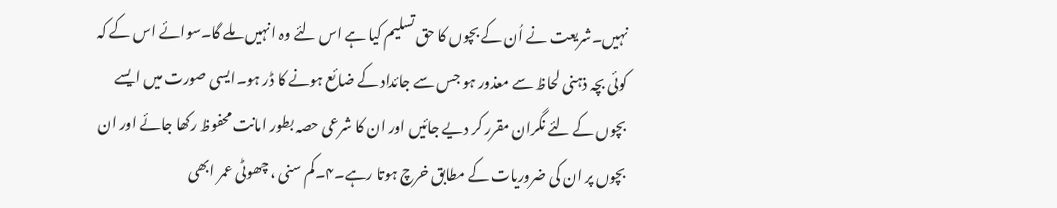نہیں۔شریعت نے اُن کے بچوں کا حق تسلیم کیا ہے اس لئے وہ انہیں ملے گا۔سوائے اس کے کہ کوئی بچہ ذہنی لحاظ سے معذور ہو جس سے جائداد کے ضائع ہونے کا ڈر ہو۔ایسی صورت میں ایسے بچوں کے لئے نگران مقرر کر دیے جائیں اور ان کا شرعی حصہ بطور امانت محفوظ رکھا جائے اور ان بچوں پر ان کی ضروریات کے مطابق خرچ ہوتا رہے۔۴۔کم سنی ، چھوٹی عمر ابھی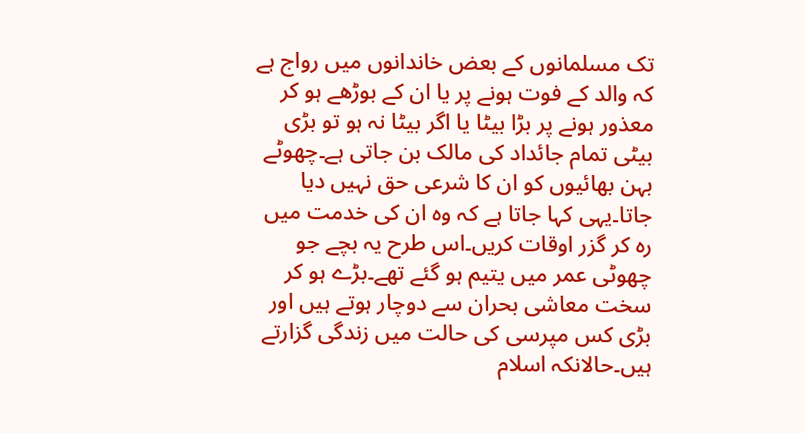تک مسلمانوں کے بعض خاندانوں میں رواج ہے کہ والد کے فوت ہونے پر یا ان کے بوڑھے ہو کر معذور ہونے پر بڑا بیٹا یا اگر بیٹا نہ ہو تو بڑی بیٹی تمام جائداد کی مالک بن جاتی ہے۔چھوٹے بہن بھائیوں کو ان کا شرعی حق نہیں دیا جاتا۔یہی کہا جاتا ہے کہ وہ ان کی خدمت میں رہ کر گزر اوقات کریں۔اس طرح یہ بچے جو چھوٹی عمر میں یتیم ہو گئے تھے۔بڑے ہو کر سخت معاشی بحران سے دوچار ہوتے ہیں اور بڑی کس مپرسی کی حالت میں زندگی گزارتے ہیں۔حالانکہ اسلام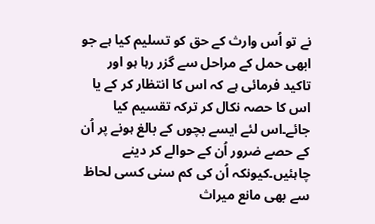نے تو اُس وارث کے حق کو تسلیم کیا ہے جو ابھی حمل کے مراحل سے گزر رہا ہو اور تاکید فرمائی ہے کہ اس کا انتظار کر کے یا اس کا حصہ نکال کر ترکہ تقسیم کیا جائے۔اس لئے ایسے بچوں کے بالغ ہونے پر اُن کے حصے ضرور اُن کے حوالے کر دینے چاہئیں۔کیونکہ اُن کی کم سنی کسی لحاظ سے بھی مانع میراث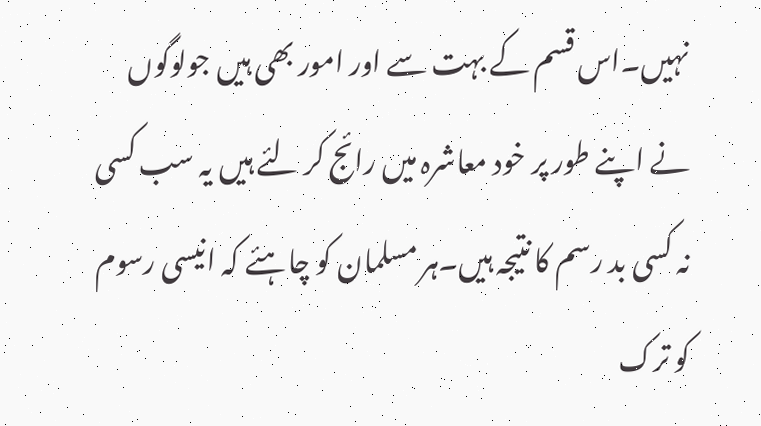نہیں۔اس قسم کے بہت سے اور امور بھی ہیں جولوگوں نے اپنے طور پر خود معاشرہ میں رائج کر لئے ہیں یہ سب کسی نہ کسی بد رسم کا نتیجہ ہیں۔ہر مسلمان کو چاہئے کہ انیسی رسوم کو ترک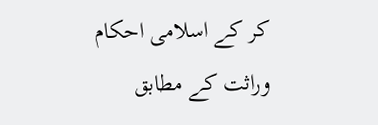کر کے اسلامی احکام وراثت کے مطابق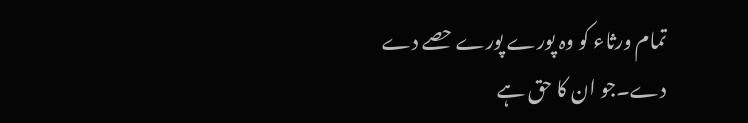تمام ورثاء کو وہ پورے پورے حصے دے دے۔جو ان کا حق ہے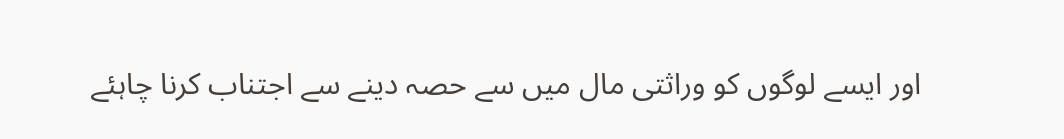اور ایسے لوگوں کو وراثتی مال میں سے حصہ دینے سے اجتناب کرنا چاہئے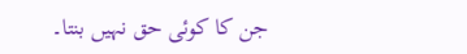جن کا کوئی حق نہیں بنتا۔